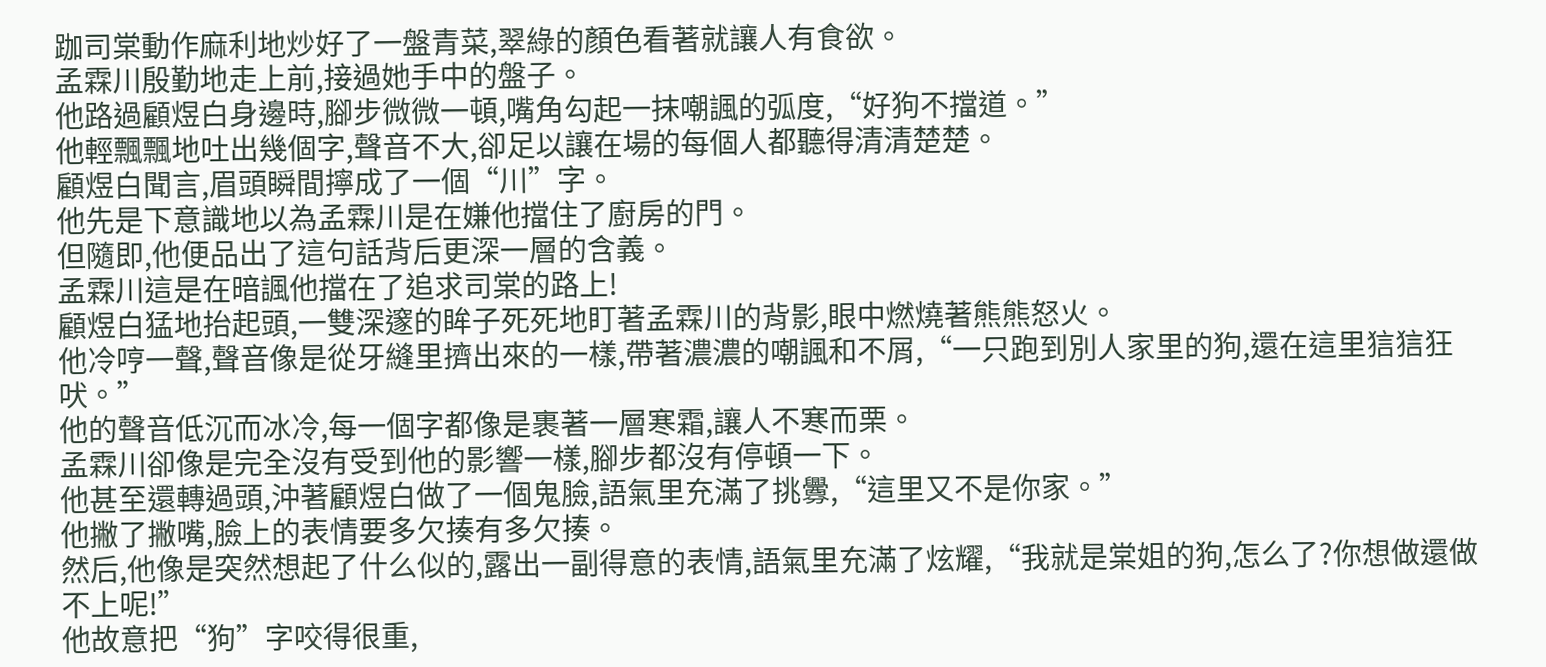跏司棠動作麻利地炒好了一盤青菜,翠綠的顏色看著就讓人有食欲。
孟霖川殷勤地走上前,接過她手中的盤子。
他路過顧煜白身邊時,腳步微微一頓,嘴角勾起一抹嘲諷的弧度,“好狗不擋道。”
他輕飄飄地吐出幾個字,聲音不大,卻足以讓在場的每個人都聽得清清楚楚。
顧煜白聞言,眉頭瞬間擰成了一個“川”字。
他先是下意識地以為孟霖川是在嫌他擋住了廚房的門。
但隨即,他便品出了這句話背后更深一層的含義。
孟霖川這是在暗諷他擋在了追求司棠的路上!
顧煜白猛地抬起頭,一雙深邃的眸子死死地盯著孟霖川的背影,眼中燃燒著熊熊怒火。
他冷哼一聲,聲音像是從牙縫里擠出來的一樣,帶著濃濃的嘲諷和不屑,“一只跑到別人家里的狗,還在這里狺狺狂吠。”
他的聲音低沉而冰冷,每一個字都像是裹著一層寒霜,讓人不寒而栗。
孟霖川卻像是完全沒有受到他的影響一樣,腳步都沒有停頓一下。
他甚至還轉過頭,沖著顧煜白做了一個鬼臉,語氣里充滿了挑釁,“這里又不是你家。”
他撇了撇嘴,臉上的表情要多欠揍有多欠揍。
然后,他像是突然想起了什么似的,露出一副得意的表情,語氣里充滿了炫耀,“我就是棠姐的狗,怎么了?你想做還做不上呢!”
他故意把“狗”字咬得很重,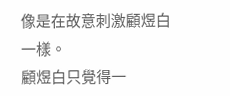像是在故意刺激顧煜白一樣。
顧煜白只覺得一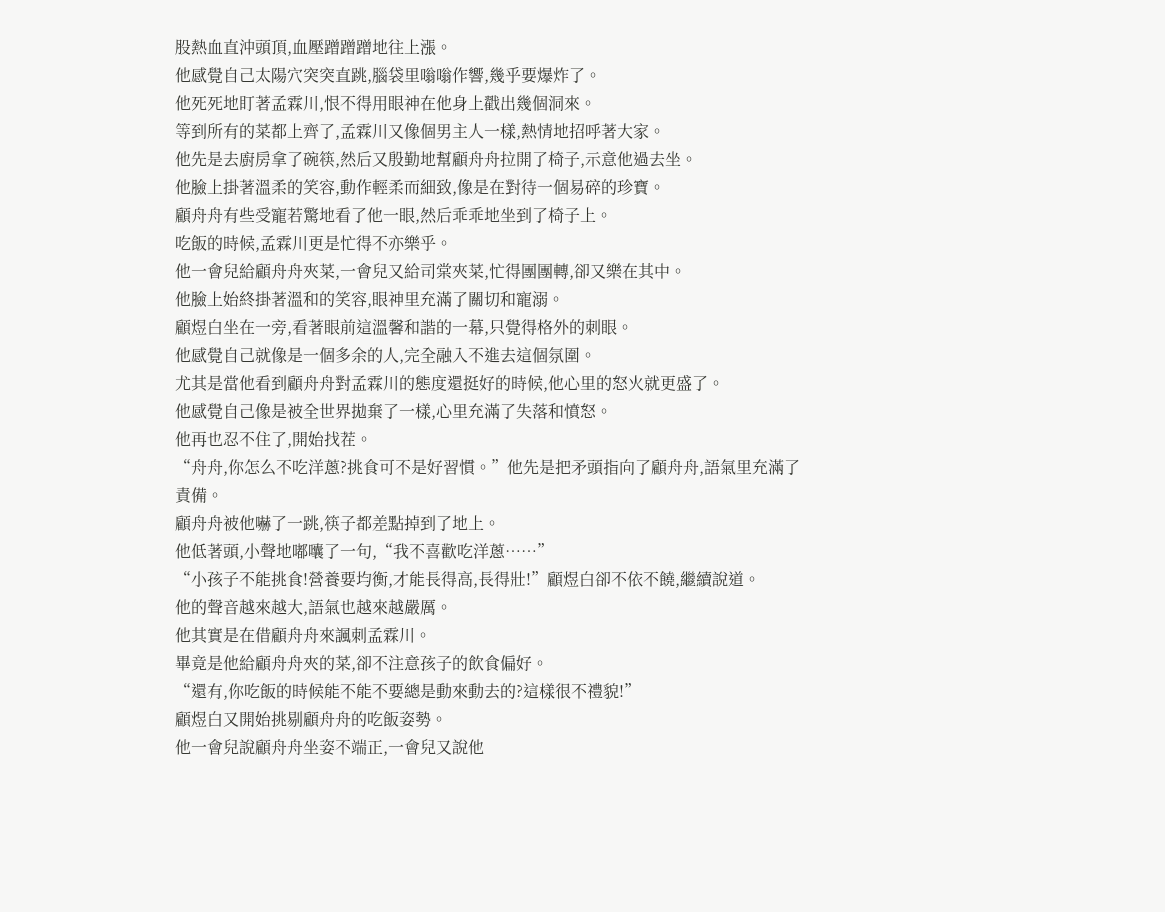股熱血直沖頭頂,血壓蹭蹭蹭地往上漲。
他感覺自己太陽穴突突直跳,腦袋里嗡嗡作響,幾乎要爆炸了。
他死死地盯著孟霖川,恨不得用眼神在他身上戳出幾個洞來。
等到所有的菜都上齊了,孟霖川又像個男主人一樣,熱情地招呼著大家。
他先是去廚房拿了碗筷,然后又殷勤地幫顧舟舟拉開了椅子,示意他過去坐。
他臉上掛著溫柔的笑容,動作輕柔而細致,像是在對待一個易碎的珍寶。
顧舟舟有些受寵若驚地看了他一眼,然后乖乖地坐到了椅子上。
吃飯的時候,孟霖川更是忙得不亦樂乎。
他一會兒給顧舟舟夾菜,一會兒又給司棠夾菜,忙得團團轉,卻又樂在其中。
他臉上始終掛著溫和的笑容,眼神里充滿了關切和寵溺。
顧煜白坐在一旁,看著眼前這溫馨和諧的一幕,只覺得格外的刺眼。
他感覺自己就像是一個多余的人,完全融入不進去這個氛圍。
尤其是當他看到顧舟舟對孟霖川的態度還挺好的時候,他心里的怒火就更盛了。
他感覺自己像是被全世界拋棄了一樣,心里充滿了失落和憤怒。
他再也忍不住了,開始找茬。
“舟舟,你怎么不吃洋蔥?挑食可不是好習慣。”他先是把矛頭指向了顧舟舟,語氣里充滿了責備。
顧舟舟被他嚇了一跳,筷子都差點掉到了地上。
他低著頭,小聲地嘟囔了一句,“我不喜歡吃洋蔥……”
“小孩子不能挑食!營養要均衡,才能長得高,長得壯!”顧煜白卻不依不饒,繼續說道。
他的聲音越來越大,語氣也越來越嚴厲。
他其實是在借顧舟舟來諷刺孟霖川。
畢竟是他給顧舟舟夾的菜,卻不注意孩子的飲食偏好。
“還有,你吃飯的時候能不能不要總是動來動去的?這樣很不禮貌!”
顧煜白又開始挑剔顧舟舟的吃飯姿勢。
他一會兒說顧舟舟坐姿不端正,一會兒又說他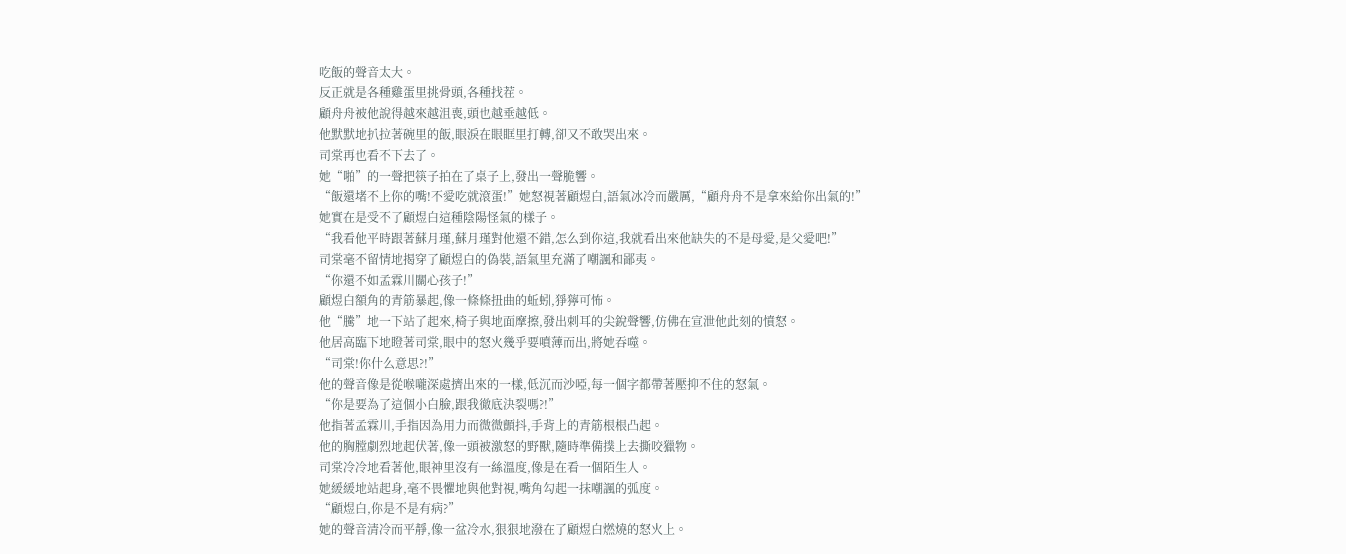吃飯的聲音太大。
反正就是各種雞蛋里挑骨頭,各種找茬。
顧舟舟被他說得越來越沮喪,頭也越垂越低。
他默默地扒拉著碗里的飯,眼淚在眼眶里打轉,卻又不敢哭出來。
司棠再也看不下去了。
她“啪”的一聲把筷子拍在了桌子上,發出一聲脆響。
“飯還堵不上你的嘴!不愛吃就滾蛋!”她怒視著顧煜白,語氣冰冷而嚴厲,“顧舟舟不是拿來給你出氣的!”
她實在是受不了顧煜白這種陰陽怪氣的樣子。
“我看他平時跟著蘇月瑾,蘇月瑾對他還不錯,怎么到你這,我就看出來他缺失的不是母愛,是父愛吧!”
司棠毫不留情地揭穿了顧煜白的偽裝,語氣里充滿了嘲諷和鄙夷。
“你還不如孟霖川關心孩子!”
顧煜白額角的青筋暴起,像一條條扭曲的蚯蚓,猙獰可怖。
他“騰”地一下站了起來,椅子與地面摩擦,發出刺耳的尖銳聲響,仿佛在宣泄他此刻的憤怒。
他居高臨下地瞪著司棠,眼中的怒火幾乎要噴薄而出,將她吞噬。
“司棠!你什么意思?!”
他的聲音像是從喉嚨深處擠出來的一樣,低沉而沙啞,每一個字都帶著壓抑不住的怒氣。
“你是要為了這個小白臉,跟我徹底決裂嗎?!”
他指著孟霖川,手指因為用力而微微顫抖,手背上的青筋根根凸起。
他的胸膛劇烈地起伏著,像一頭被激怒的野獸,隨時準備撲上去撕咬獵物。
司棠冷冷地看著他,眼神里沒有一絲溫度,像是在看一個陌生人。
她緩緩地站起身,毫不畏懼地與他對視,嘴角勾起一抹嘲諷的弧度。
“顧煜白,你是不是有病?”
她的聲音清冷而平靜,像一盆冷水,狠狠地潑在了顧煜白燃燒的怒火上。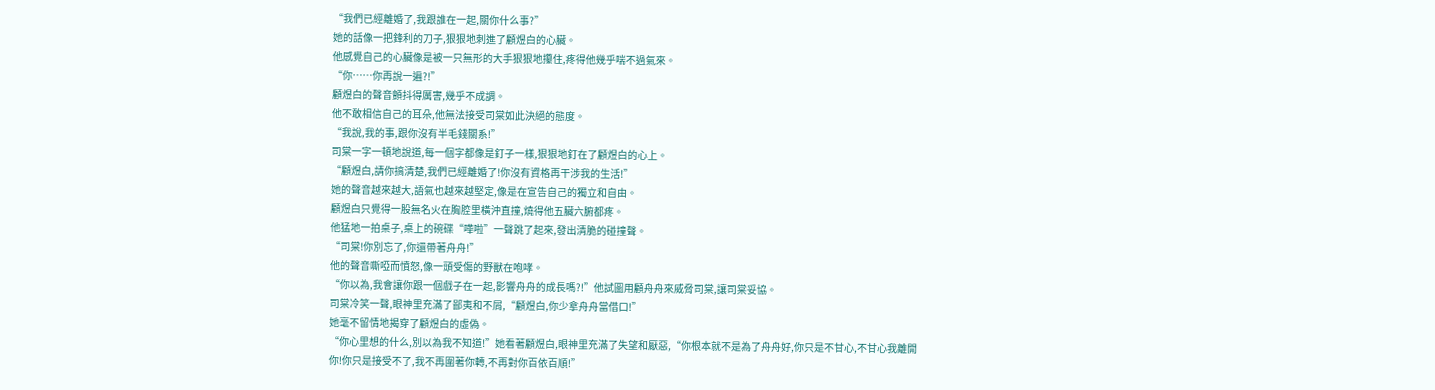“我們已經離婚了,我跟誰在一起,關你什么事?”
她的話像一把鋒利的刀子,狠狠地刺進了顧煜白的心臟。
他感覺自己的心臟像是被一只無形的大手狠狠地攥住,疼得他幾乎喘不過氣來。
“你……你再說一遍?!”
顧煜白的聲音顫抖得厲害,幾乎不成調。
他不敢相信自己的耳朵,他無法接受司棠如此決絕的態度。
“我說,我的事,跟你沒有半毛錢關系!”
司棠一字一頓地說道,每一個字都像是釘子一樣,狠狠地釘在了顧煜白的心上。
“顧煜白,請你搞清楚,我們已經離婚了!你沒有資格再干涉我的生活!”
她的聲音越來越大,語氣也越來越堅定,像是在宣告自己的獨立和自由。
顧煜白只覺得一股無名火在胸腔里橫沖直撞,燒得他五臟六腑都疼。
他猛地一拍桌子,桌上的碗碟“嘩啦”一聲跳了起來,發出清脆的碰撞聲。
“司棠!你別忘了,你還帶著舟舟!”
他的聲音嘶啞而憤怒,像一頭受傷的野獸在咆哮。
“你以為,我會讓你跟一個戲子在一起,影響舟舟的成長嗎?!”他試圖用顧舟舟來威脅司棠,讓司棠妥協。
司棠冷笑一聲,眼神里充滿了鄙夷和不屑,“顧煜白,你少拿舟舟當借口!”
她毫不留情地揭穿了顧煜白的虛偽。
“你心里想的什么,別以為我不知道!”她看著顧煜白,眼神里充滿了失望和厭惡,“你根本就不是為了舟舟好,你只是不甘心,不甘心我離開你!你只是接受不了,我不再圍著你轉,不再對你百依百順!”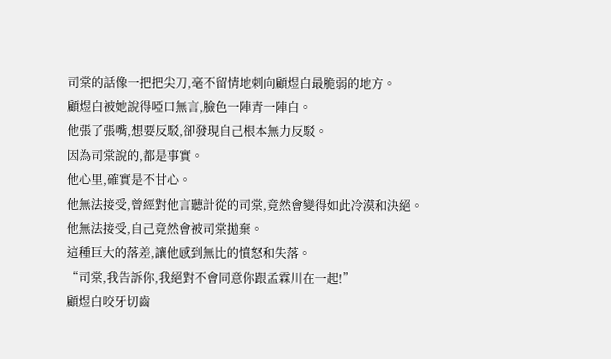司棠的話像一把把尖刀,毫不留情地刺向顧煜白最脆弱的地方。
顧煜白被她說得啞口無言,臉色一陣青一陣白。
他張了張嘴,想要反駁,卻發現自己根本無力反駁。
因為司棠說的,都是事實。
他心里,確實是不甘心。
他無法接受,曾經對他言聽計從的司棠,竟然會變得如此冷漠和決絕。
他無法接受,自己竟然會被司棠拋棄。
這種巨大的落差,讓他感到無比的憤怒和失落。
“司棠,我告訴你,我絕對不會同意你跟孟霖川在一起!”
顧煜白咬牙切齒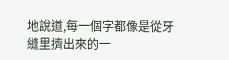地說道,每一個字都像是從牙縫里擠出來的一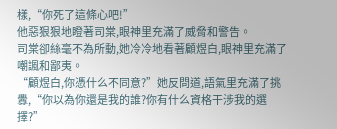樣,“你死了這條心吧!”
他惡狠狠地瞪著司棠,眼神里充滿了威脅和警告。
司棠卻絲毫不為所動,她冷冷地看著顧煜白,眼神里充滿了嘲諷和鄙夷。
“顧煜白,你憑什么不同意?”她反問道,語氣里充滿了挑釁,“你以為你還是我的誰?你有什么資格干涉我的選擇?”